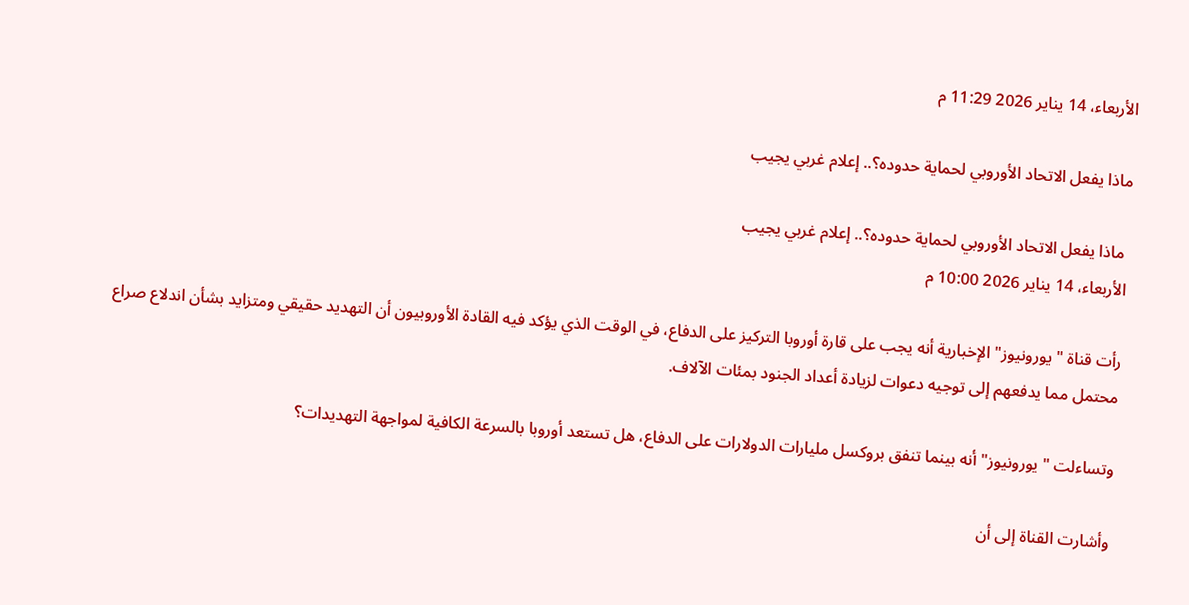الأربعاء، 14 يناير 2026 11:29 م

ماذا يفعل الاتحاد الأوروبي لحماية حدوده؟.. إعلام غربي يجيب

 ماذا يفعل الاتحاد الأوروبي لحماية حدوده؟.. إعلام غربي يجيب
الأربعاء، 14 يناير 2026 10:00 م

رأت قناة "يورونيوز" الإخبارية أنه يجب على قارة أوروبا التركيز على الدفاع، في الوقت الذي يؤكد فيه القادة الأوروبيون أن التهديد حقيقي ومتزايد بشأن اندلاع صراع محتمل مما يدفعهم إلى توجيه دعوات لزيادة أعداد الجنود بمئات الآلاف.

وتساءلت "يورونيوز" أنه بينما تنفق بروكسل مليارات الدولارات على الدفاع، هل تستعد أوروبا بالسرعة الكافية لمواجهة التهديدات؟

وأشارت القناة إلى أن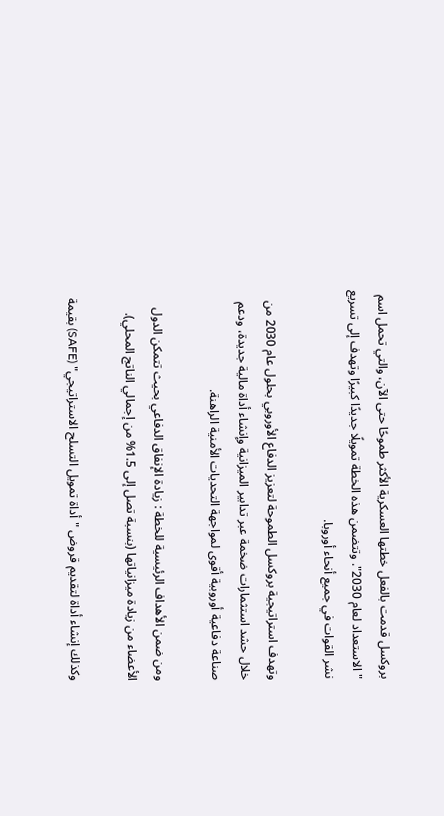بروكسل قدمت بالفعل خطتها العسكرية الأكثر طموحًا حتى الآن، والتي تحمل اسم "الاستعداد لعام 2030". وتتضمن هذه الخطة تمويلًا جديدًا كبيرًا وتهدف إلى تسريع نشر القوات في جميع أنحاء أوروبا.

وتهدف استراتيجية بروكسل الطموحة لتعزيز الدفاع الأوروبي بحلول عام 2030 من خلال حشد استثمارات ضخمة عبر تدابير الميزانية وإنشاء أداة مالية جديدة، ودعم صناعة دفاعية أوروبية أقوى لمواجهة التحديات الأمنية الراهنة.

ومن ضمن الأهداف الرئيسية للخطة : زيادة الإنفاق الدفاعي بحيث تتمكن الدول الأعضاء من زيادة ميزانياتها (بنسبة تصل إلى 1.5% من إجمالي الناتج المحلي).

وكذلك إنشاء أداة لتقديم قروض "أداة تمويل التسلح الاستراتيجي" (SAFE) بقيمة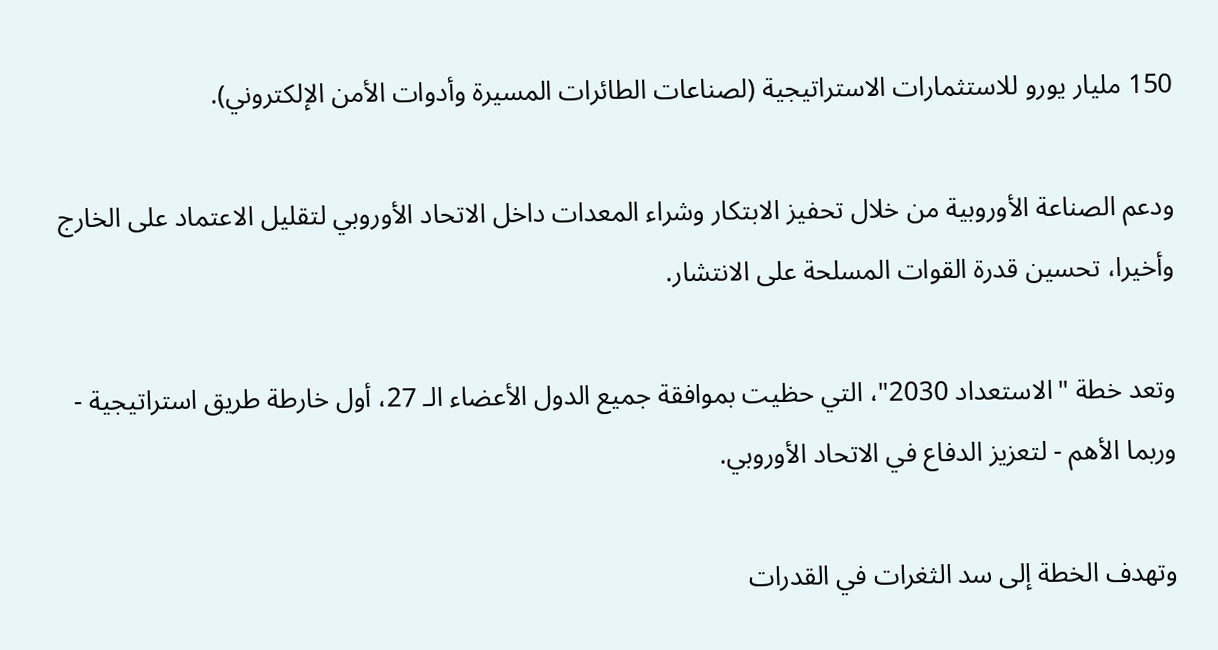150 مليار يورو للاستثمارات الاستراتيجية (لصناعات الطائرات المسيرة وأدوات الأمن الإلكتروني).

ودعم الصناعة الأوروبية من خلال تحفيز الابتكار وشراء المعدات داخل الاتحاد الأوروبي لتقليل الاعتماد على الخارج وأخيرا، تحسين قدرة القوات المسلحة على الانتشار.

وتعد خطة "الاستعداد 2030"، التي حظيت بموافقة جميع الدول الأعضاء الـ 27، أول خارطة طريق استراتيجية - وربما الأهم - لتعزيز الدفاع في الاتحاد الأوروبي.

وتهدف الخطة إلى سد الثغرات في القدرات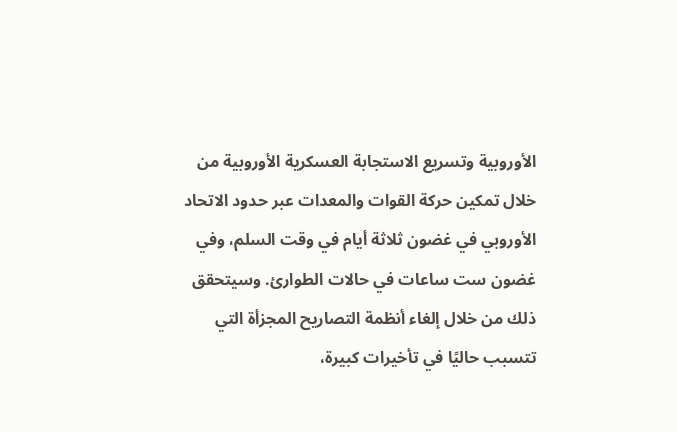الأوروبية وتسريع الاستجابة العسكرية الأوروبية من خلال تمكين حركة القوات والمعدات عبر حدود الاتحاد الأوروبي في غضون ثلاثة أيام في وقت السلم، وفي غضون ست ساعات في حالات الطوارئ. وسيتحقق ذلك من خلال إلغاء أنظمة التصاريح المجزأة التي تتسبب حاليًا في تأخيرات كبيرة،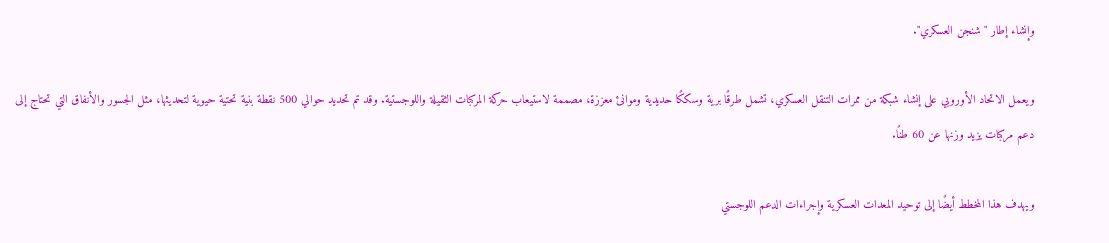وإنشاء إطار "شنجن العسكري".

ويعمل الاتحاد الأوروبي على إنشاء شبكة من ممرات التنقل العسكري، تشمل طرقًا برية وسككًا حديدية وموانئ معززة، مصممة لاستيعاب حركة المركبات الثقيلة واللوجستية. وقد تم تحديد حوالي 500 نقطة بنية تحتية حيوية لتحديثها، مثل الجسور والأنفاق التي تحتاج إلى دعم مركبات يزيد وزنها عن 60 طنًا.

ويهدف هذا المخطط أيضًا إلى توحيد المعدات العسكرية وإجراءات الدعم اللوجستي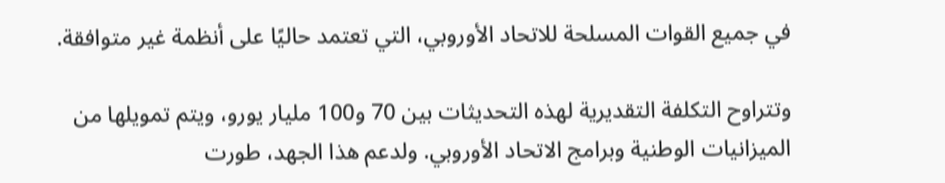في جميع القوات المسلحة للاتحاد الأوروبي، التي تعتمد حاليًا على أنظمة غير متوافقة.

وتتراوح التكلفة التقديرية لهذه التحديثات بين 70 و100 مليار يورو، ويتم تمويلها من الميزانيات الوطنية وبرامج الاتحاد الأوروبي. ولدعم هذا الجهد، طورت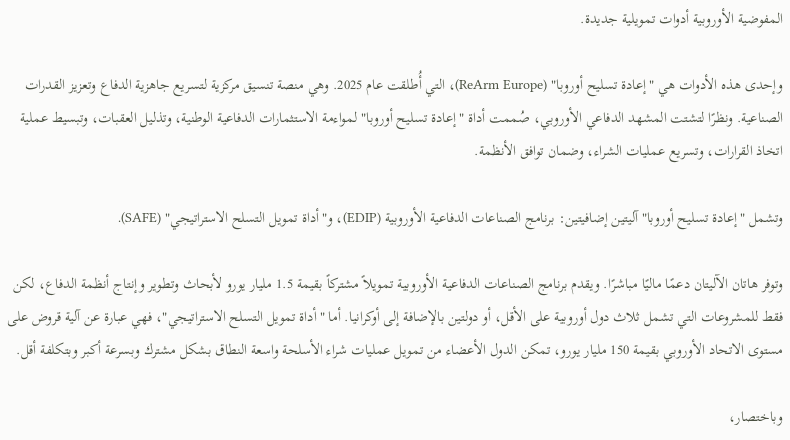المفوضية الأوروبية أدوات تمويلية جديدة.

وإحدى هذه الأدوات هي "إعادة تسليح أوروبا" (ReArm Europe)، التي أُطلقت عام 2025. وهي منصة تنسيق مركزية لتسريع جاهزية الدفاع وتعزيز القدرات الصناعية. ونظرًا لتشتت المشهد الدفاعي الأوروبي، صُممت أداة "إعادة تسليح أوروبا" لمواءمة الاستثمارات الدفاعية الوطنية، وتذليل العقبات، وتبسيط عملية اتخاذ القرارات، وتسريع عمليات الشراء، وضمان توافق الأنظمة.

وتشمل "إعادة تسليح أوروبا" آليتين إضافيتين: برنامج الصناعات الدفاعية الأوروبية (EDIP)، و"أداة تمويل التسلح الاستراتيجي" (SAFE).

وتوفر هاتان الآليتان دعمًا ماليًا مباشرًا. ويقدم برنامج الصناعات الدفاعية الأوروبية تمويلاً مشتركاً بقيمة 1.5 مليار يورو لأبحاث وتطوير وإنتاج أنظمة الدفاع، لكن فقط للمشروعات التي تشمل ثلاث دول أوروبية على الأقل، أو دولتين بالإضافة إلى أوكرانيا. أما "أداة تمويل التسلح الاستراتيجي"، فهي عبارة عن آلية قروض على مستوى الاتحاد الأوروبي بقيمة 150 مليار يورو، تمكن الدول الأعضاء من تمويل عمليات شراء الأسلحة واسعة النطاق بشكل مشترك وبسرعة أكبر وبتكلفة أقل.

وباختصار،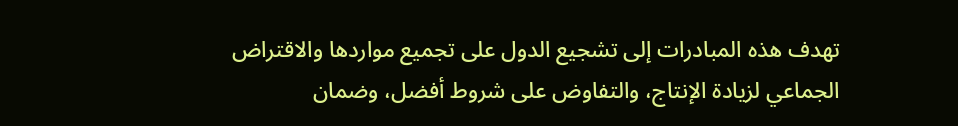تهدف هذه المبادرات إلى تشجيع الدول على تجميع مواردها والاقتراض الجماعي لزيادة الإنتاج، والتفاوض على شروط أفضل، وضمان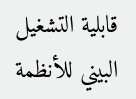قابلية التشغيل البيني للأنظمة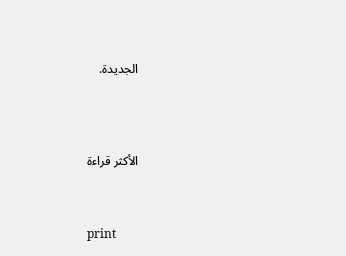الجديدة.




الأكثر قراءة



print